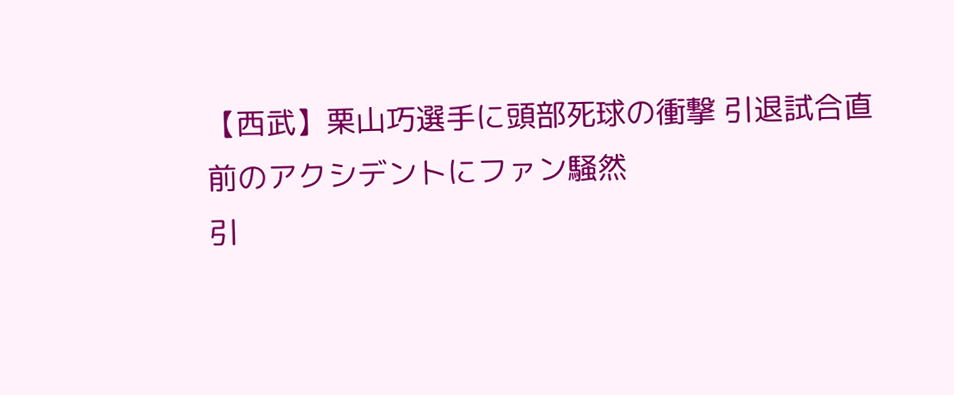【西武】栗山巧選手に頭部死球の衝撃 引退試合直前のアクシデントにファン騒然
引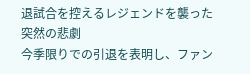退試合を控えるレジェンドを襲った突然の悲劇
今季限りでの引退を表明し、ファン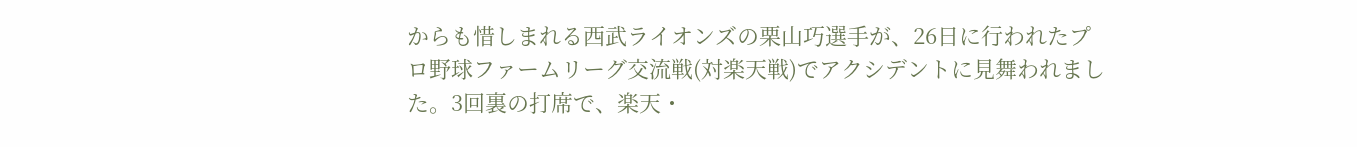からも惜しまれる西武ライオンズの栗山巧選手が、26日に行われたプロ野球ファームリーグ交流戦(対楽天戦)でアクシデントに見舞われました。3回裏の打席で、楽天・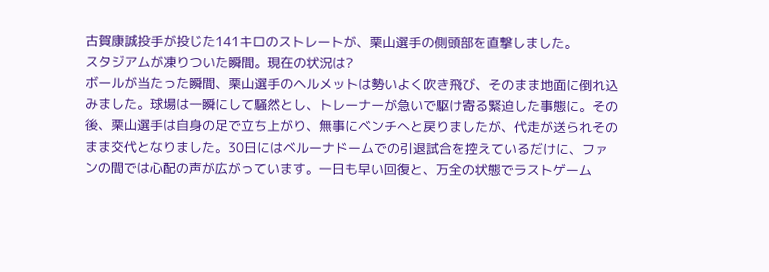古賀康誠投手が投じた141キロのストレートが、栗山選手の側頭部を直撃しました。
スタジアムが凍りついた瞬間。現在の状況は?
ボールが当たった瞬間、栗山選手のヘルメットは勢いよく吹き飛び、そのまま地面に倒れ込みました。球場は一瞬にして騒然とし、トレーナーが急いで駆け寄る緊迫した事態に。その後、栗山選手は自身の足で立ち上がり、無事にベンチへと戻りましたが、代走が送られそのまま交代となりました。30日にはベルーナドームでの引退試合を控えているだけに、ファンの間では心配の声が広がっています。一日も早い回復と、万全の状態でラストゲーム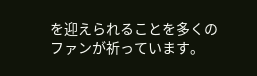を迎えられることを多くのファンが祈っています。